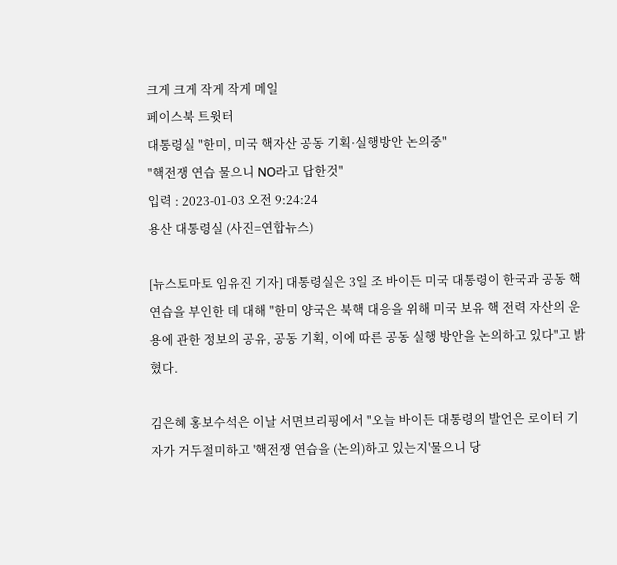크게 크게 작게 작게 메일
페이스북 트윗터
대통령실 "한미, 미국 핵자산 공동 기획·실행방안 논의중"
"핵전쟁 연습 물으니 NO라고 답한것"
입력 : 2023-01-03 오전 9:24:24
용산 대통령실 (사진=연합뉴스)

[뉴스토마토 임유진 기자] 대통령실은 3일 조 바이든 미국 대통령이 한국과 공동 핵 연습을 부인한 데 대해 "한미 양국은 북핵 대응을 위해 미국 보유 핵 전력 자산의 운용에 관한 정보의 공유, 공동 기획, 이에 따른 공동 실행 방안을 논의하고 있다"고 밝혔다.

김은혜 홍보수석은 이날 서면브리핑에서 "오늘 바이든 대통령의 발언은 로이터 기자가 거두절미하고 '핵전쟁 연습을 (논의)하고 있는지'물으니 당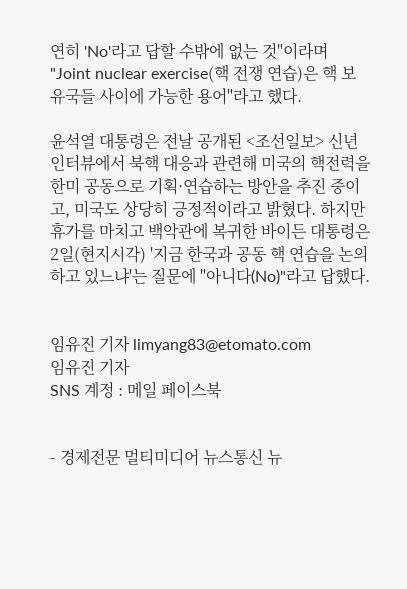연히 'No'라고 답할 수밖에 없는 것"이라며 "Joint nuclear exercise(핵 전쟁 연습)은 핵 보유국들 사이에 가능한 용어"라고 했다.

윤석열 대통령은 전날 공개된 <조선일보> 신년 인터뷰에서 북핵 대응과 관련해 미국의 핵전력을 한미 공동으로 기획·연습하는 방안을 추진 중이고, 미국도 상당히 긍정적이라고 밝혔다. 하지만 휴가를 마치고 백악관에 복귀한 바이든 대통령은 2일(현지시각) '지금 한국과 공동 핵 연습을 논의하고 있느냐'는 질문에 "아니다(No)"라고 답했다.


임유진 기자 limyang83@etomato.com
임유진 기자
SNS 계정 : 메일 페이스북


- 경제전문 멀티미디어 뉴스통신 뉴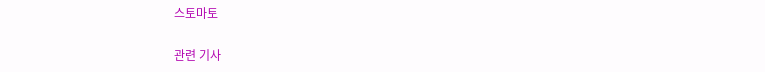스토마토

관련 기사